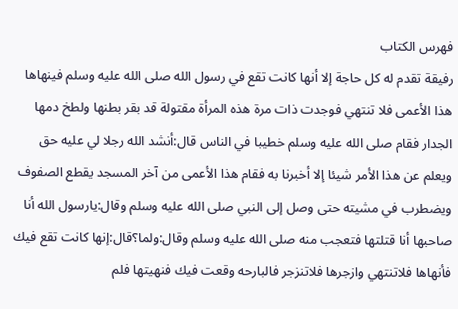فهرس الكتاب
رفيقة تقدم له كل حاجة إلا أنها كانت تقع في رسول الله صلى الله عليه وسلم فينهاها هذا الأعمى فلا تنتهي فوجدت ذات مرة هذه المرأة مقتولة قد بقر بطنها ولطخ دمها الجدار فقام صلى الله عليه وسلم خطيبا في الناس قال:أنشد الله رجلا لي عليه حق ويعلم عن هذا الأمر شيئا إلا أخبرنا به فقام هذا الأعمى من آخر المسجد يقطع الصفوف ويضطرب في مشيته حتى وصل إلى النبي صلى الله عليه وسلم وقال:يارسول الله أنا صاحبها أنا قتلتها فتعجب منه صلى الله عليه وسلم وقال:ولما؟قال:إنها كانت تقع فيك فأنهاها فلاتنتهي وازجرها فلاتنزجر فالبارحه وقعت فيك فنهيتها فلم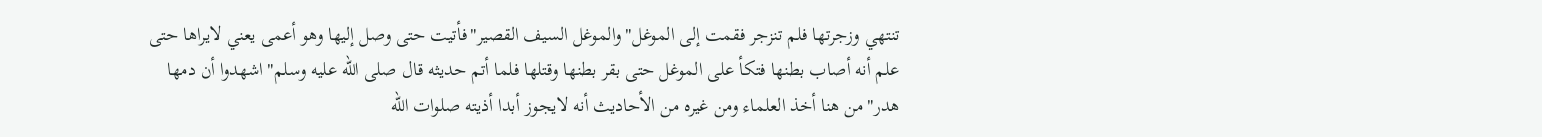تنتهي وزجرتها فلم تنزجر فقمت إلى الموغل"والموغل السيف القصير"فأتيت حتى وصل إليها وهو أعمى يعني لايراها حتى علم أنه أصاب بطنها فتكأ على الموغل حتى بقر بطنها وقتلها فلما أتم حديثه قال صلى الله عليه وسلم"اشهدوا أن دمها هدر"من هنا أخذ العلماء ومن غيره من الأحاديث أنه لايجوز أبدا أذيته صلوات الله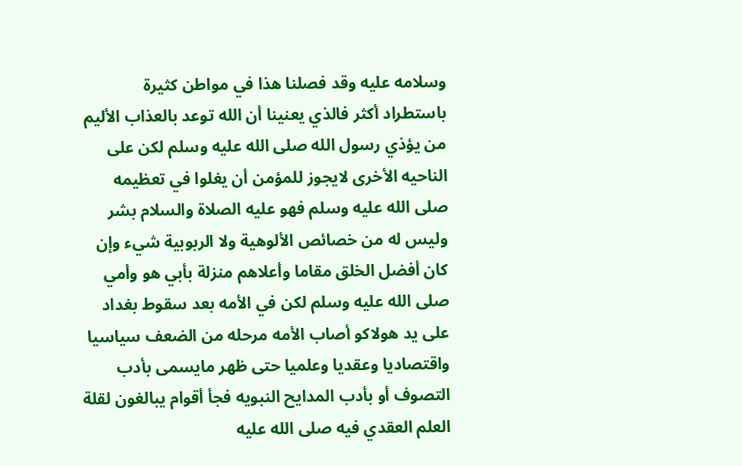وسلامه عليه وقد فصلنا هذا في مواطن كثيرة باستطراد أكثر فالذي يعنينا أن الله توعد بالعذاب الأليم من يؤذي رسول الله صلى الله عليه وسلم لكن على الناحيه الأخرى لايجوز للمؤمن أن يغلوا في تعظيمه صلى الله عليه وسلم فهو عليه الصلاة والسلام بشر وليس له من خصائص الألوهية ولا الربوبية شيء وإن كان أفضل الخلق مقاما وأعلاهم منزلة بأبي هو وأمي صلى الله عليه وسلم لكن في الأمه بعد سقوط بغداد على يد هولاكو أصاب الأمه مرحله من الضعف سياسيا واقتصاديا وعقديا وعلميا حتى ظهر مايسمى بأدب التصوف أو بأدب المدايح النبويه فجأ أقوام يبالغون لقلة العلم العقدي فيه صلى الله عليه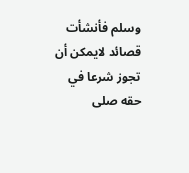وسلم فأنشأت قصائد لايمكن أن تجوز شرعا في حقه صلى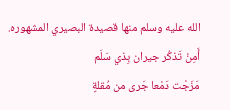الله عليه وسلم منها قصيدة البصيري المشهوره.
أَمِنْ تَذكُر جيران بِذي سَلَم
مَزَجْت دَمْعا جَرى من مُقلةٍ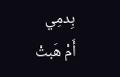بِدمِي
أَمْ هَبتْ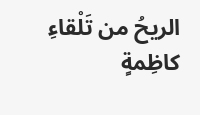الريحُ من تَلْقاءِ كاظِمةٍ